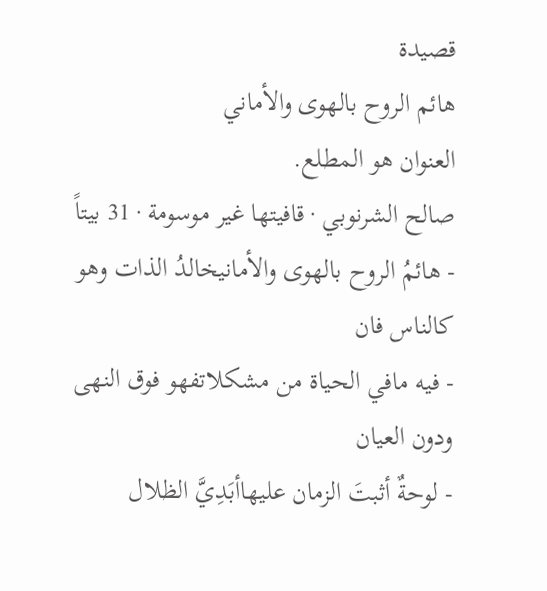قصيدة
هائم الروح بالهوى والأماني
العنوان هو المطلع.
صالح الشرنوبي · قافيتها غير موسومة · 31 بيتاً
- هائمُ الروح بالهوى والأمانيخالدُ الذات وهو كالناس فان
- فيه مافي الحياة من مشكلاتفهو فوق النهى ودون العيان
- لوحةٌ أثبتَ الزمان عليهاأبَدِيَّ الظلال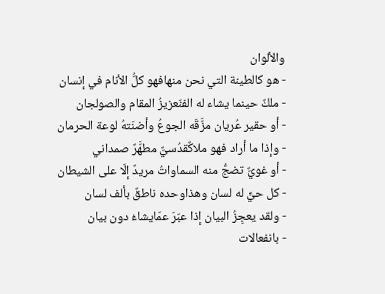والألوان
- هو كالطينة التي نحن منهافهو كلُّ الأنام في إنسان
- ملكٌ حينما يشاء له الفنّعزيزُ المقام والصولجان
- أو حقير عُريان مزَّقَه الجوعُ وأضنَتهُ لوعة الحرمان
- وإذا ما أراد فهو ملاكٌقدُسيٌّ مطهَّرٌ صمداني
- أو غويٌّ تضجُّ منه السماواتُ مريدٌ إلّا على الشيطان
- كل حيٍّ له لسان وهذاوحده ناطقٌ بألف لسان
- ولقد يعجِزُ البيان إذا عبّرَ عمّايشاءُ دون بيان
- بانفعالات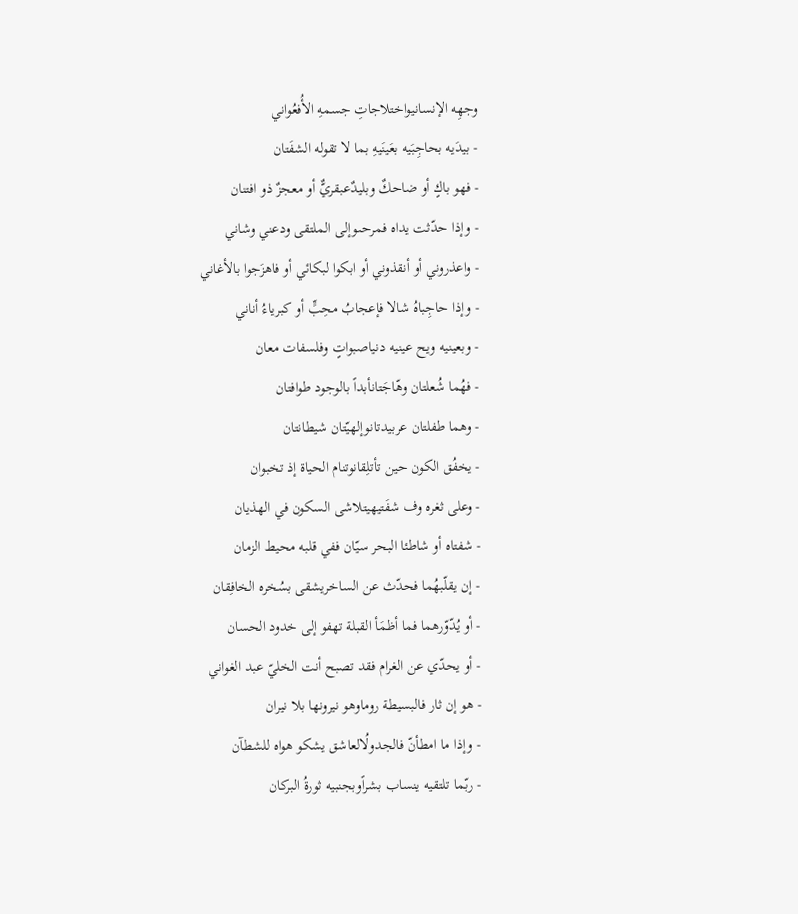وجهِه الإنسانيواختلاجاتِ جسمهِ الأُفعُواني
- بيدَيه بحاجِبَيه بعَينَيهِ بما لا تقوله الشفَتان
- فهو باكٍ أو ضاحكٌ وبليدٌعبقريٌّ أو معجزٌ ذو افتنان
- وإذا حدّثت يداه فمرحىوإلى الملتقى ودعني وشاني
- واعذروني أو أنقذوني أو ابكوا لبكائي أو فاهزَجوا بالأغاني
- وإذا حاجِباهُ شالا فإعجابُ محِبٍّ أو كبرياءُ أناني
- وبعينيه ويح عينيه دنياصبواتٍ وفلسفات معان
- فهُما شُعلتان وهّاجَتانأبداً بالوجود طوافتان
- وهما طفلتان عربيدتانوإلهيّتان شيطانتان
- يخفُق الكون حين تأتلِقانوتنام الحياة إذ تخبوان
- وعلى ثغره وف شفَتيهيتلاشى السكون في الهذيان
- شفتاه أو شاطئا البحر سيّان ففي قلبه محيط الزمان
- إن يقلّبهُما فحدّث عن الساخريشقى بسُخره الخافِقان
- أو يُدّوّرهما فما أظمَأ القبلة تهفو إلى خدود الحسان
- أو يحدّي عن الغرام فقد تصبح أنت الخليّ عبد الغواني
- هو إن ثار فالبسيطة روماوهو نيرونها بلا نيران
- وإذا ما امطأنّ فالجدولُالعاشق يشكو هواه للشطآن
- ربّما تلتقيه ينساب بشراًوبجنبيه ثورةُ البركان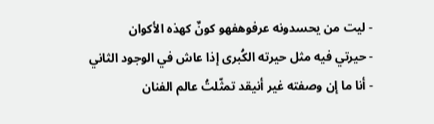- ليت من يحسدونه عرفوهفهو كونٌ كهذه الأكوان
- حيرتي فيه مثل حيرته الكُبرى إذا عاش في الوجود الثاني
- أنا ما إن وصفته غير أنيقد تمثّلتُ عالم الفنان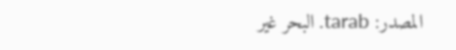المصدر: tarab. البحر غير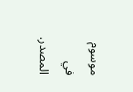موسوم في المصدر.